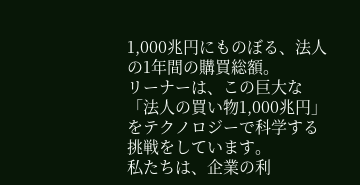1,000兆円にものぼる、法人の1年間の購買総額。
リーナーは、この巨大な「法人の買い物1,000兆円」をテクノロジーで科学する挑戦をしています。
私たちは、企業の利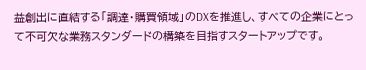益創出に直結する「調達・購買領域」のDXを推進し、すべての企業にとって不可欠な業務スタンダードの構築を目指すスタートアップです。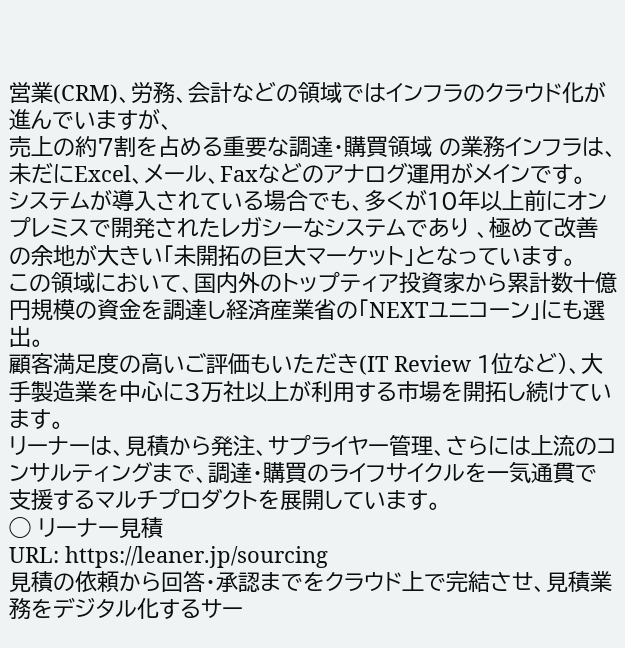営業(CRM)、労務、会計などの領域ではインフラのクラウド化が進んでいますが、
売上の約7割を占める重要な調達・購買領域 の業務インフラは、未だにExcel、メール、Faxなどのアナログ運用がメインです。
システムが導入されている場合でも、多くが10年以上前にオンプレミスで開発されたレガシーなシステムであり 、極めて改善の余地が大きい「未開拓の巨大マーケット」となっています。
この領域において、国内外のトップティア投資家から累計数十億円規模の資金を調達し経済産業省の「NEXTユニコーン」にも選出。
顧客満足度の高いご評価もいただき(IT Review 1位など)、大手製造業を中心に3万社以上が利用する市場を開拓し続けています。
リーナーは、見積から発注、サプライヤー管理、さらには上流のコンサルティングまで、調達・購買のライフサイクルを一気通貫で支援するマルチプロダクトを展開しています。
◯ リーナー見積
URL: https://leaner.jp/sourcing
見積の依頼から回答・承認までをクラウド上で完結させ、見積業務をデジタル化するサー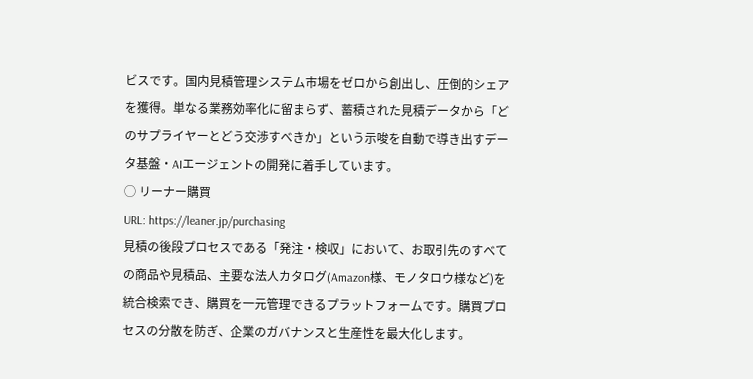ビスです。国内見積管理システム市場をゼロから創出し、圧倒的シェアを獲得。単なる業務効率化に留まらず、蓄積された見積データから「どのサプライヤーとどう交渉すべきか」という示唆を自動で導き出すデータ基盤・AIエージェントの開発に着手しています。
◯ リーナー購買
URL: https://leaner.jp/purchasing
見積の後段プロセスである「発注・検収」において、お取引先のすべての商品や見積品、主要な法人カタログ(Amazon様、モノタロウ様など)を統合検索でき、購買を一元管理できるプラットフォームです。購買プロセスの分散を防ぎ、企業のガバナンスと生産性を最大化します。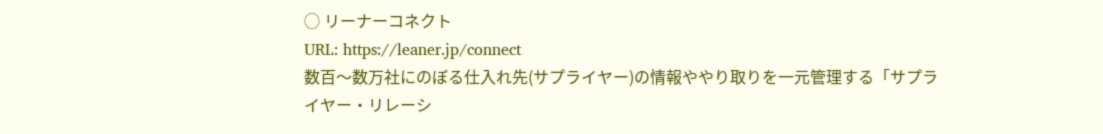◯ リーナーコネクト
URL: https://leaner.jp/connect
数百〜数万社にのぼる仕入れ先(サプライヤー)の情報ややり取りを一元管理する「サプライヤー・リレーシ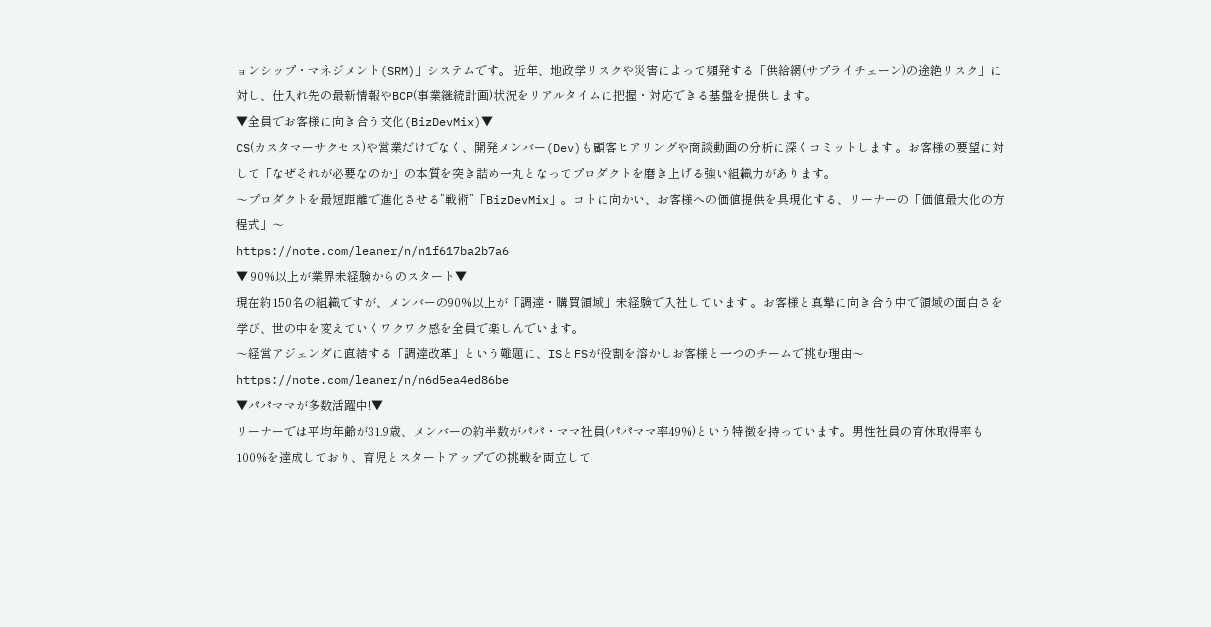ョンシップ・マネジメント(SRM)」システムです。 近年、地政学リスクや災害によって頻発する「供給網(サプライチェーン)の途絶リスク」に対し、仕入れ先の最新情報やBCP(事業継続計画)状況をリアルタイムに把握・対応できる基盤を提供します。
▼全員でお客様に向き合う文化(BizDevMix)▼
CS(カスタマーサクセス)や営業だけでなく、開発メンバー(Dev)も顧客ヒアリングや商談動画の分析に深くコミットします 。お客様の要望に対して「なぜそれが必要なのか」の本質を突き詰め一丸となってプロダクトを磨き上げる強い組織力があります。
〜プロダクトを最短距離で進化させる”戦術”「BizDevMix」。コトに向かい、お客様への価値提供を具現化する、リーナーの「価値最大化の方程式」〜
https://note.com/leaner/n/n1f617ba2b7a6
▼ 90%以上が業界未経験からのスタート▼
現在約150名の組織ですが、メンバーの90%以上が「調達・購買領域」未経験で入社しています 。お客様と真摯に向き合う中で領域の面白さを学び、世の中を変えていくワクワク感を全員で楽しんでいます。
〜経営アジェンダに直結する「調達改革」という難題に、ISとFSが役割を溶かしお客様と一つのチームで挑む理由〜
https://note.com/leaner/n/n6d5ea4ed86be
▼パパママが多数活躍中!▼
リーナーでは平均年齢が31.9歳、メンバーの約半数がパパ・ママ社員(パパママ率49%)という特徴を持っています。男性社員の育休取得率も100%を達成しており、育児とスタートアップでの挑戦を両立して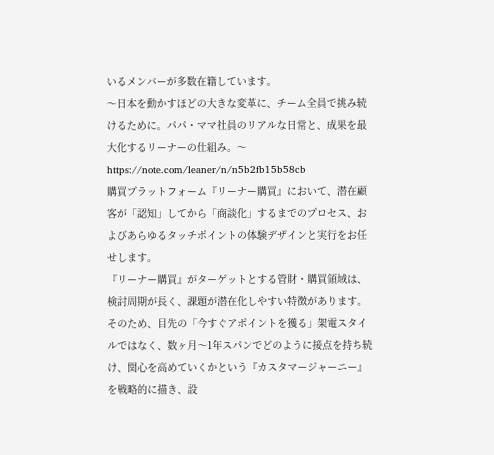いるメンバーが多数在籍しています。
〜日本を動かすほどの大きな変革に、チーム全員で挑み続けるために。パパ・ママ社員のリアルな日常と、成果を最大化するリーナーの仕組み。〜
https://note.com/leaner/n/n5b2fb15b58cb
購買プラットフォーム『リーナー購買』において、潜在顧客が「認知」してから「商談化」するまでのプロセス、およびあらゆるタッチポイントの体験デザインと実行をお任せします。
『リーナー購買』がターゲットとする管財・購買領域は、検討周期が長く、課題が潜在化しやすい特徴があります。そのため、目先の「今すぐアポイントを獲る」架電スタイルではなく、数ヶ月〜1年スパンでどのように接点を持ち続け、関心を高めていくかという『カスタマージャーニー』を戦略的に描き、設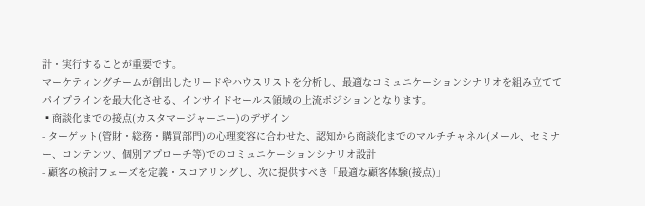計・実行することが重要です。
マーケティングチームが創出したリードやハウスリストを分析し、最適なコミュニケーションシナリオを組み立ててパイプラインを最大化させる、インサイドセールス領域の上流ポジションとなります。
▪商談化までの接点(カスタマージャーニー)のデザイン
- ターゲット(管財・総務・購買部門)の心理変容に合わせた、認知から商談化までのマルチチャネル(メール、セミナー、コンテンツ、個別アプローチ等)でのコミュニケーションシナリオ設計
- 顧客の検討フェーズを定義・スコアリングし、次に提供すべき「最適な顧客体験(接点)」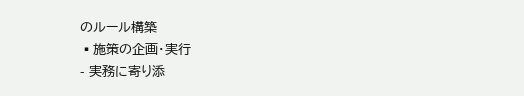のルール構築
▪施策の企画・実行
- 実務に寄り添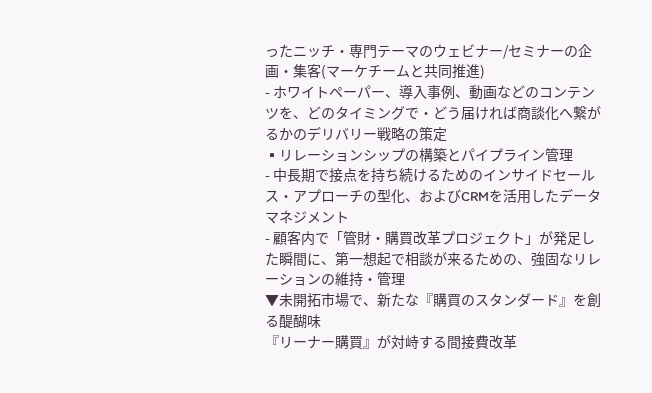ったニッチ・専門テーマのウェビナー/セミナーの企画・集客(マーケチームと共同推進)
- ホワイトペーパー、導入事例、動画などのコンテンツを、どのタイミングで・どう届ければ商談化へ繋がるかのデリバリー戦略の策定
▪リレーションシップの構築とパイプライン管理
- 中長期で接点を持ち続けるためのインサイドセールス・アプローチの型化、およびCRMを活用したデータマネジメント
- 顧客内で「管財・購買改革プロジェクト」が発足した瞬間に、第一想起で相談が来るための、強固なリレーションの維持・管理
▼未開拓市場で、新たな『購買のスタンダード』を創る醍醐味
『リーナー購買』が対峙する間接費改革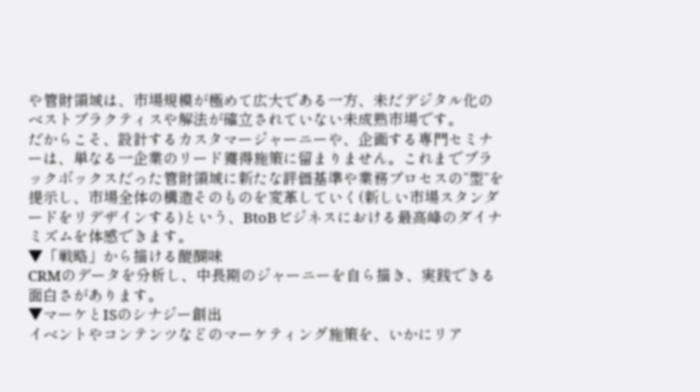や管財領域は、市場規模が極めて広大である一方、未だデジタル化のベストプラクティスや解法が確立されていない未成熟市場です。
だからこそ、設計するカスタマージャーニーや、企画する専門セミナーは、単なる一企業のリード獲得施策に留まりません。これまでブラックボックスだった管財領域に新たな評価基準や業務プロセスの“型”を提示し、市場全体の構造そのものを変革していく(新しい市場スタンダードをリデザインする)という、BtoBビジネスにおける最高峰のダイナミズムを体感できます。
▼「戦略」から描ける醍醐味
CRMのデータを分析し、中長期のジャーニーを自ら描き、実践できる面白さがあります。
▼マーケとISのシナジー創出
イベントやコンテンツなどのマーケティング施策を、いかにリア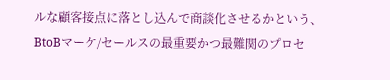ルな顧客接点に落とし込んで商談化させるかという、BtoBマーケ/セールスの最重要かつ最難関のプロセ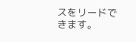スをリードできます。